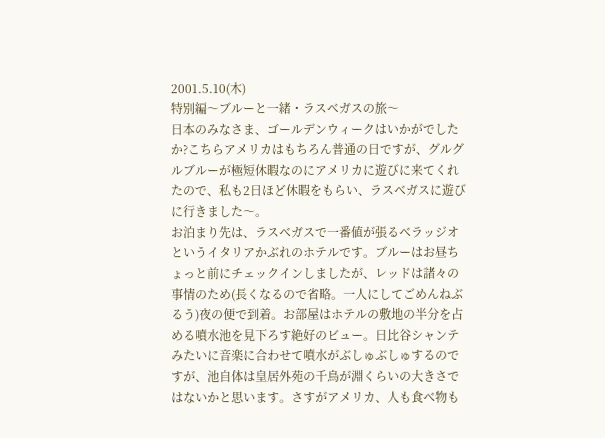2001.5.10(木)
特別編〜ブルーと一緒・ラスベガスの旅〜
日本のみなさま、ゴールデンウィークはいかがでしたか?こちらアメリカはもちろん普通の日ですが、グルグルブルーが極短休暇なのにアメリカに遊びに来てくれたので、私も2日ほど休暇をもらい、ラスベガスに遊びに行きました〜。
お泊まり先は、ラスベガスで一番値が張るベラッジオというイタリアかぶれのホテルです。ブルーはお昼ちょっと前にチェックインしましたが、レッドは諸々の事情のため(長くなるので省略。一人にしてごめんねぶるう)夜の便で到着。お部屋はホテルの敷地の半分を占める噴水池を見下ろす絶好のビュー。日比谷シャンテみたいに音楽に合わせて噴水がぶしゅぶしゅするのですが、池自体は皇居外苑の千鳥が淵くらいの大きさではないかと思います。さすがアメリカ、人も食べ物も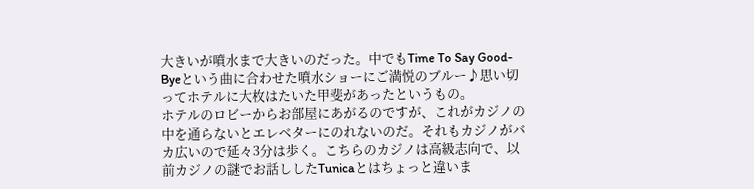大きいが噴水まで大きいのだった。中でもTime To Say Good-Byeという曲に合わせた噴水ショーにご満悦のブルー♪思い切ってホテルに大枚はたいた甲斐があったというもの。
ホテルのロビーからお部屋にあがるのですが、これがカジノの中を通らないとエレベターにのれないのだ。それもカジノがバカ広いので延々3分は歩く。こちらのカジノは高級志向で、以前カジノの謎でお話ししたTunicaとはちょっと違いま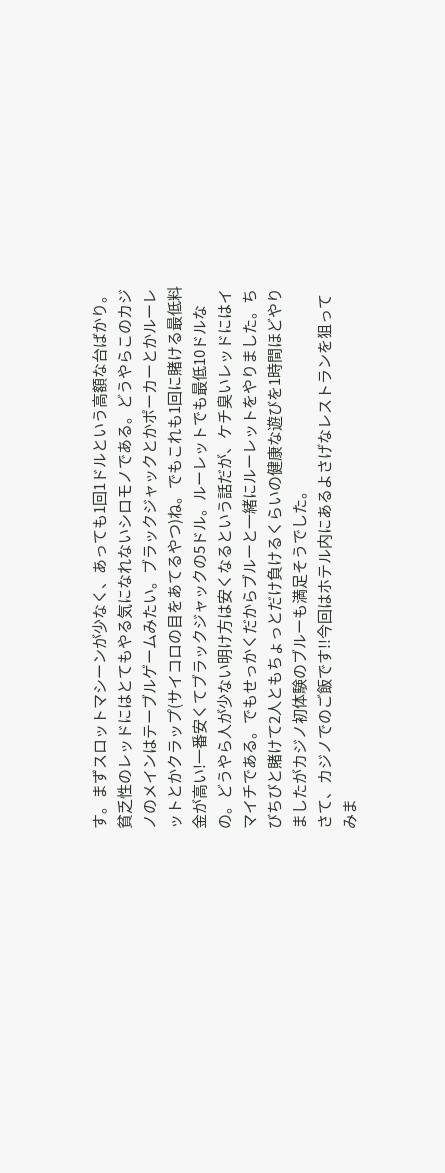す。まずスロットマシーンが少なく、あっても1回1ドルという高額な台ばかり。貧乏性のレッドにはとてもやる気になれないシロモノである。どうやらこのカジノのメインはテーブルゲームみたい。ブラックジャックとかポーカーとかルーレットとかクラップ(サイコロの目をあてるやつ)ね。でもこれも1回に賭ける最低料金が高い!一番安くてブラックジャックの5ドル。ルーレットでも最低10ドルなの。どうやら人が少ない明け方は安くなるという話だが、ケチ臭いレッドにはイマイチである。でもせっかくだからブルーと一緒にルーレットをやりました。ちびちびと賭けて2人ともちょっとだけ負けるくらいの健康な遊びを1時間ほどやりましたがカジノ初体験のブルーも満足そうでした。
さて、カジノでのご飯です!!今回はホテル内にあるよさげなレストランを狙ってみま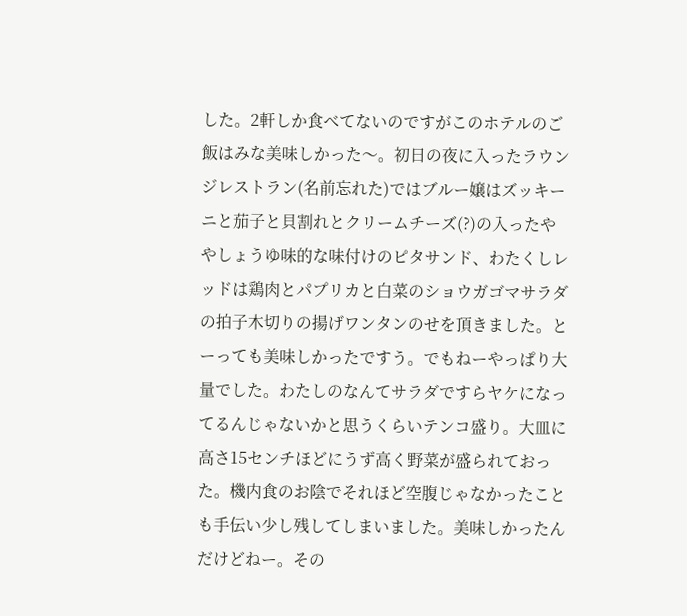した。2軒しか食べてないのですがこのホテルのご飯はみな美味しかった〜。初日の夜に入ったラウンジレストラン(名前忘れた)ではブルー嬢はズッキーニと茄子と貝割れとクリームチーズ(?)の入ったややしょうゆ味的な味付けのピタサンド、わたくしレッドは鶏肉とパプリカと白菜のショウガゴマサラダの拍子木切りの揚げワンタンのせを頂きました。とーっても美味しかったですう。でもねーやっぱり大量でした。わたしのなんてサラダですらヤケになってるんじゃないかと思うくらいテンコ盛り。大皿に高さ15センチほどにうず高く野菜が盛られておった。機内食のお陰でそれほど空腹じゃなかったことも手伝い少し残してしまいました。美味しかったんだけどねー。その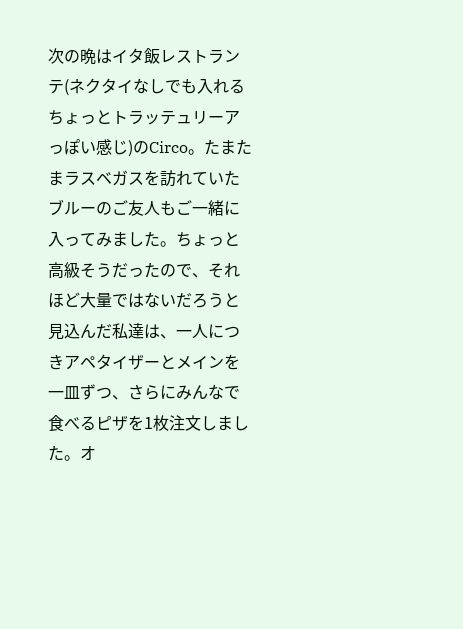次の晩はイタ飯レストランテ(ネクタイなしでも入れるちょっとトラッテュリーアっぽい感じ)のCirco。たまたまラスベガスを訪れていたブルーのご友人もご一緒に入ってみました。ちょっと高級そうだったので、それほど大量ではないだろうと見込んだ私達は、一人につきアペタイザーとメインを一皿ずつ、さらにみんなで食べるピザを1枚注文しました。オ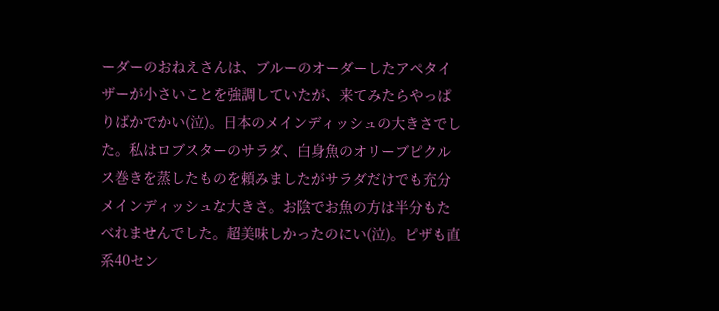ーダーのおねえさんは、ブルーのオーダーしたアペタイザーが小さいことを強調していたが、来てみたらやっぱりばかでかい(泣)。日本のメインディッシュの大きさでした。私はロブスターのサラダ、白身魚のオリーブピクルス巻きを蒸したものを頼みましたがサラダだけでも充分メインディッシュな大きさ。お陰でお魚の方は半分もたべれませんでした。超美味しかったのにい(泣)。ピザも直系40セン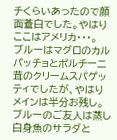チくらいあったので顔面蒼白でした。やはりここはアメリカ・・・。
ブルーはマグロのカルパッチョとポルチーニ茸のクリームスパゲッティでしたが、やはりメインは半分お残し。ブルーのご友人は蒸し白身魚のサラダと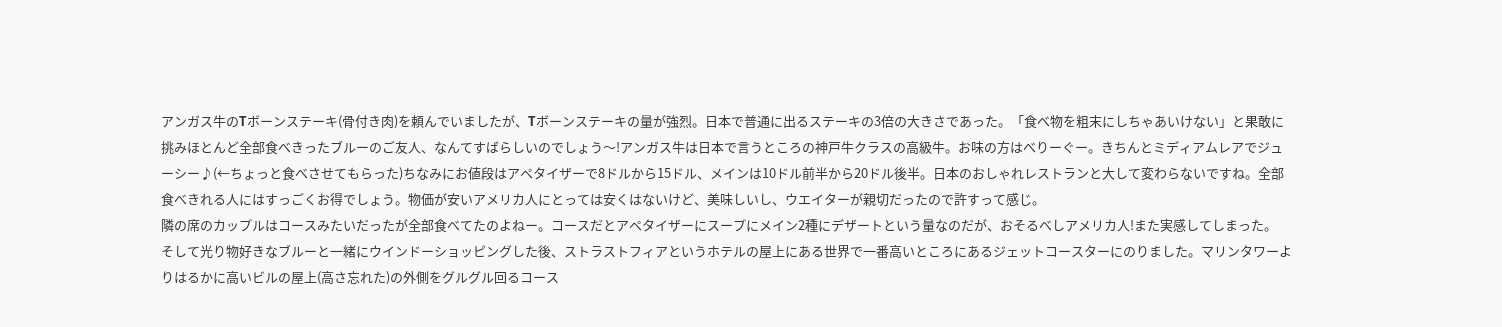アンガス牛のTボーンステーキ(骨付き肉)を頼んでいましたが、Tボーンステーキの量が強烈。日本で普通に出るステーキの3倍の大きさであった。「食べ物を粗末にしちゃあいけない」と果敢に挑みほとんど全部食べきったブルーのご友人、なんてすばらしいのでしょう〜!アンガス牛は日本で言うところの神戸牛クラスの高級牛。お味の方はべりーぐー。きちんとミディアムレアでジューシー♪(←ちょっと食べさせてもらった)ちなみにお値段はアペタイザーで8ドルから15ドル、メインは10ドル前半から20ドル後半。日本のおしゃれレストランと大して変わらないですね。全部食べきれる人にはすっごくお得でしょう。物価が安いアメリカ人にとっては安くはないけど、美味しいし、ウエイターが親切だったので許すって感じ。
隣の席のカップルはコースみたいだったが全部食べてたのよねー。コースだとアペタイザーにスープにメイン2種にデザートという量なのだが、おそるべしアメリカ人!また実感してしまった。
そして光り物好きなブルーと一緒にウインドーショッピングした後、ストラストフィアというホテルの屋上にある世界で一番高いところにあるジェットコースターにのりました。マリンタワーよりはるかに高いビルの屋上(高さ忘れた)の外側をグルグル回るコース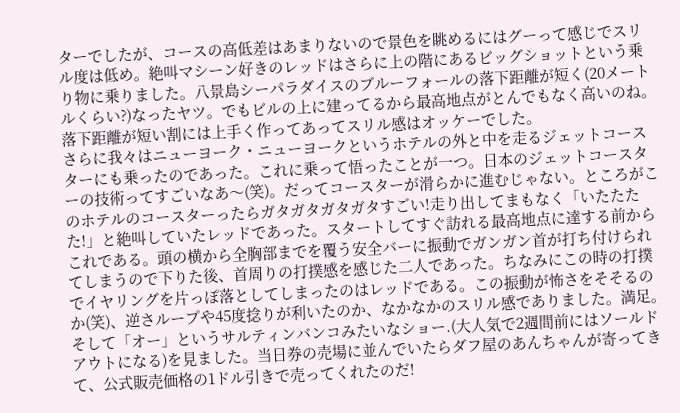ターでしたが、コースの高低差はあまりないので景色を眺めるにはグーって感じでスリル度は低め。絶叫マシーン好きのレッドはさらに上の階にあるビッグショットという乗り物に乗りました。八景島シーパラダイスのブルーフォールの落下距離が短く(20メートルくらい?)なったヤツ。でもビルの上に建ってるから最高地点がとんでもなく高いのね。落下距離が短い割には上手く作ってあってスリル感はオッケーでした。
さらに我々はニューヨーク・ニューヨークというホテルの外と中を走るジェットコースターにも乗ったのであった。これに乗って悟ったことが一つ。日本のジェットコースターの技術ってすごいなあ〜(笑)。だってコースターが滑らかに進むじゃない。ところがこのホテルのコースターったらガタガタガタガタすごい!走り出してまもなく「いたたたた!」と絶叫していたレッドであった。スタートしてすぐ訪れる最高地点に達する前からこれである。頭の横から全胸部までを覆う安全バーに振動でガンガン首が打ち付けられてしまうので下りた後、首周りの打撲感を感じた二人であった。ちなみにこの時の打撲でイヤリングを片っぽ落としてしまったのはレッドである。この振動が怖さをそそるのか(笑)、逆さループや45度捻りが利いたのか、なかなかのスリル感でありました。満足。
そして「オー」というサルティンバンコみたいなショー.(大人気で2週間前にはソールドアウトになる)を見ました。当日券の売場に並んでいたらダフ屋のあんちゃんが寄ってきて、公式販売価格の1ドル引きで売ってくれたのだ!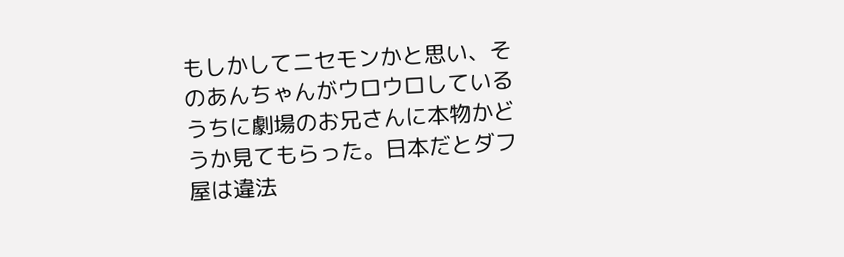もしかしてニセモンかと思い、そのあんちゃんがウロウロしているうちに劇場のお兄さんに本物かどうか見てもらった。日本だとダフ屋は違法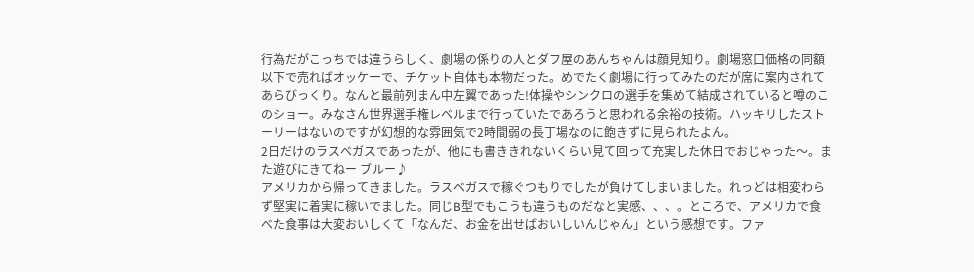行為だがこっちでは違うらしく、劇場の係りの人とダフ屋のあんちゃんは顔見知り。劇場窓口価格の同額以下で売ればオッケーで、チケット自体も本物だった。めでたく劇場に行ってみたのだが席に案内されてあらびっくり。なんと最前列まん中左翼であった!体操やシンクロの選手を集めて結成されていると噂のこのショー。みなさん世界選手権レベルまで行っていたであろうと思われる余裕の技術。ハッキリしたストーリーはないのですが幻想的な雰囲気で2時間弱の長丁場なのに飽きずに見られたよん。
2日だけのラスベガスであったが、他にも書ききれないくらい見て回って充実した休日でおじゃった〜。また遊びにきてねー ブルー♪
アメリカから帰ってきました。ラスベガスで稼ぐつもりでしたが負けてしまいました。れっどは相変わらず堅実に着実に稼いでました。同じB型でもこうも違うものだなと実感、、、。ところで、アメリカで食べた食事は大変おいしくて「なんだ、お金を出せばおいしいんじゃん」という感想です。ファ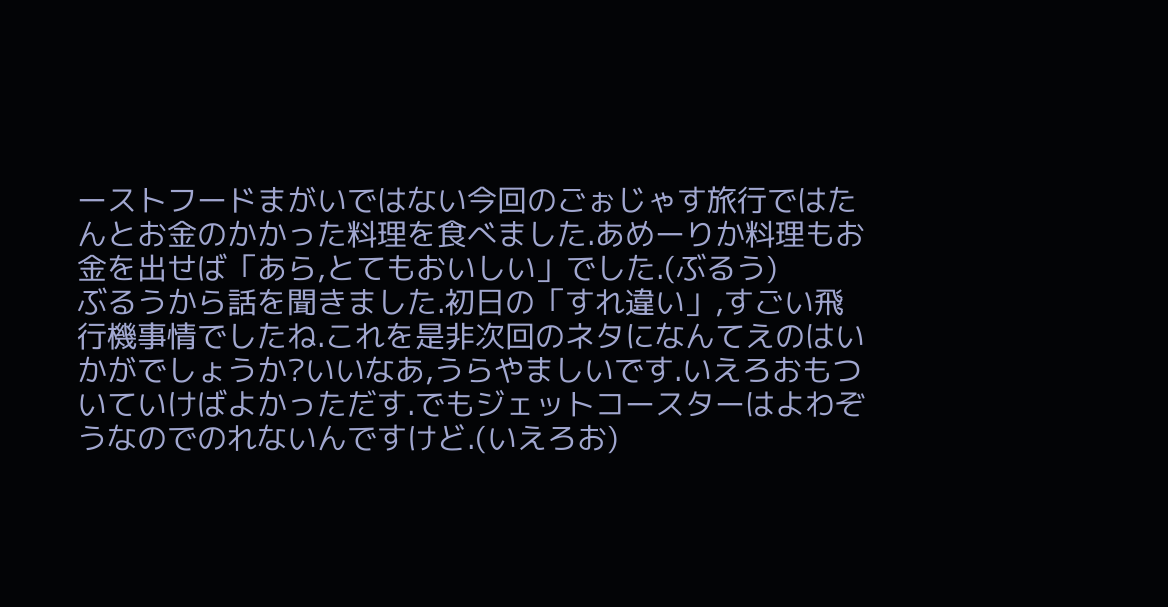ーストフードまがいではない今回のごぉじゃす旅行ではたんとお金のかかった料理を食べました.あめーりか料理もお金を出せば「あら,とてもおいしい」でした.(ぶるう)
ぶるうから話を聞きました.初日の「すれ違い」,すごい飛行機事情でしたね.これを是非次回のネタになんてえのはいかがでしょうか?いいなあ,うらやましいです.いえろおもついていけばよかっただす.でもジェットコースターはよわぞうなのでのれないんですけど.(いえろお)